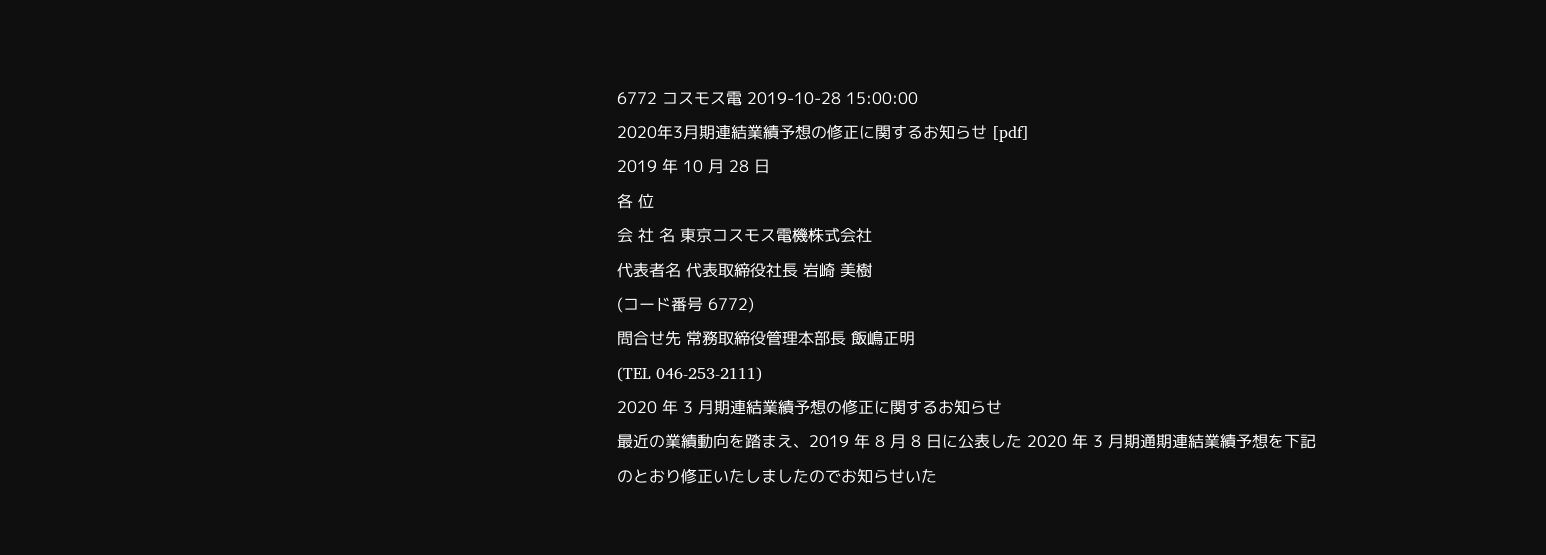6772 コスモス電 2019-10-28 15:00:00
2020年3月期連結業績予想の修正に関するお知らせ [pdf]
2019 年 10 月 28 日
各 位
会 社 名 東京コスモス電機株式会社
代表者名 代表取締役社長 岩崎 美樹
(コード番号 6772)
問合せ先 常務取締役管理本部長 飯嶋正明
(TEL 046-253-2111)
2020 年 3 月期連結業績予想の修正に関するお知らせ
最近の業績動向を踏まえ、2019 年 8 月 8 日に公表した 2020 年 3 月期通期連結業績予想を下記
のとおり修正いたしましたのでお知らせいた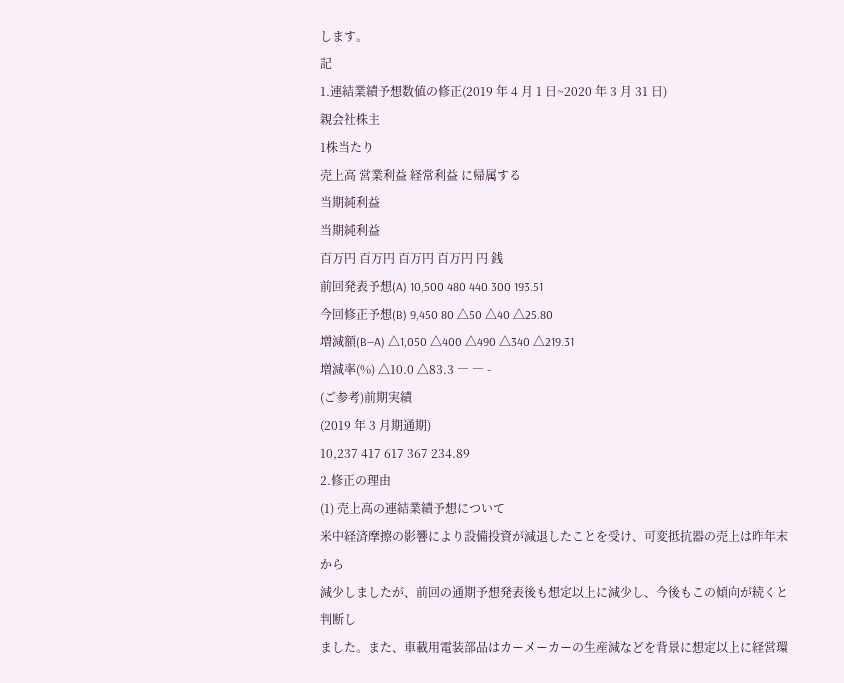します。
記
1.連結業績予想数値の修正(2019 年 4 月 1 日~2020 年 3 月 31 日)
親会社株主
1株当たり
売上高 営業利益 経常利益 に帰属する
当期純利益
当期純利益
百万円 百万円 百万円 百万円 円 銭
前回発表予想(A) 10,500 480 440 300 193.51
今回修正予想(B) 9,450 80 △50 △40 △25.80
増減額(B―A) △1,050 △400 △490 △340 △219.31
増減率(%) △10.0 △83.3 ― ― -
(ご参考)前期実績
(2019 年 3 月期通期)
10,237 417 617 367 234.89
2.修正の理由
(1) 売上高の連結業績予想について
米中経済摩擦の影響により設備投資が減退したことを受け、可変抵抗器の売上は昨年末から
減少しましたが、前回の通期予想発表後も想定以上に減少し、今後もこの傾向が続くと判断し
ました。また、車載用電装部品はカーメーカーの生産減などを背景に想定以上に経営環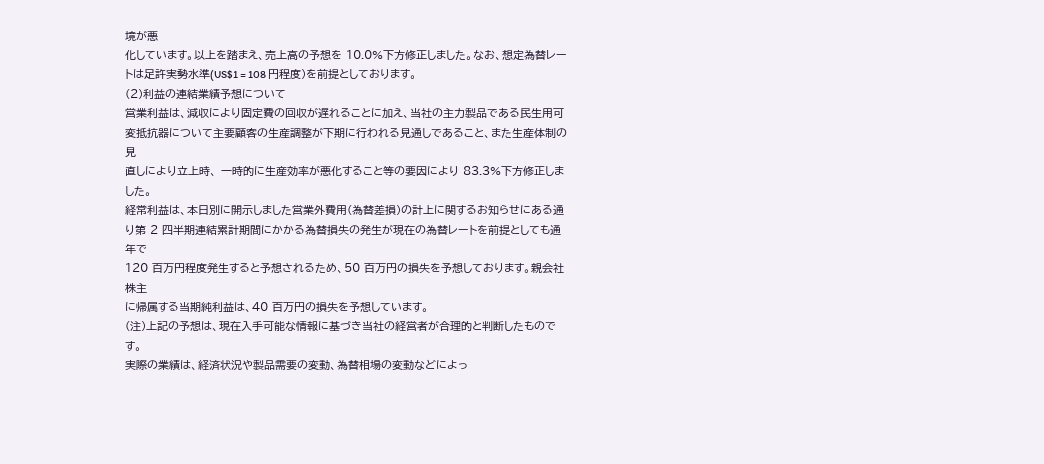境が悪
化しています。以上を踏まえ、売上高の予想を 10.0%下方修正しました。なお、想定為替レー
トは足許実勢水準(US$1 = 108 円程度)を前提としております。
(2)利益の連結業績予想について
営業利益は、減収により固定費の回収が遅れることに加え、当社の主力製品である民生用可
変抵抗器について主要顧客の生産調整が下期に行われる見通しであること、また生産体制の見
直しにより立上時、 一時的に生産効率が悪化すること等の要因により 83.3%下方修正しました。
経常利益は、本日別に開示しました営業外費用(為替差損)の計上に関するお知らせにある通
り第 2 四半期連結累計期間にかかる為替損失の発生が現在の為替レートを前提としても通年で
120 百万円程度発生すると予想されるため、50 百万円の損失を予想しております。親会社株主
に帰属する当期純利益は、40 百万円の損失を予想しています。
(注)上記の予想は、現在入手可能な情報に基づき当社の経営者が合理的と判断したものです。
実際の業績は、経済状況や製品需要の変動、為替相場の変動などによっ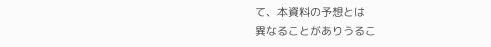て、本資料の予想とは
異なることがありうるこ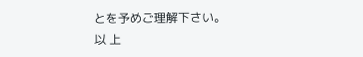とを予めご理解下さい。
以 上